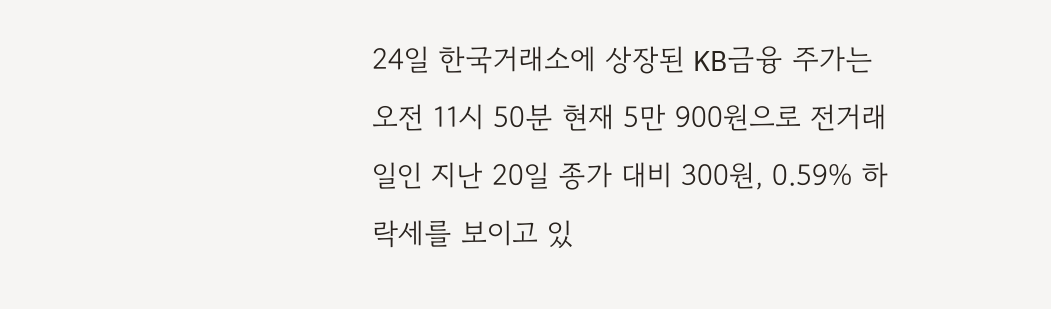24일 한국거래소에 상장된 KB금융 주가는 오전 11시 50분 현재 5만 900원으로 전거래일인 지난 20일 종가 대비 300원, 0.59% 하락세를 보이고 있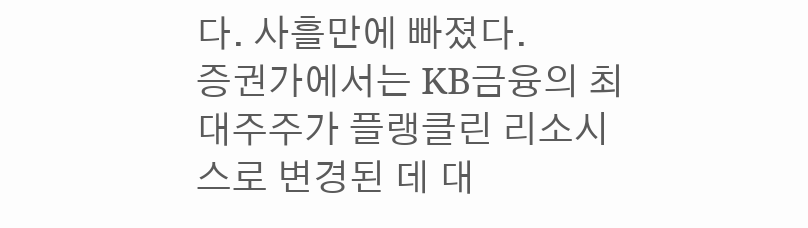다. 사흘만에 빠졌다.
증권가에서는 KB금융의 최대주주가 플랭클린 리소시스로 변경된 데 대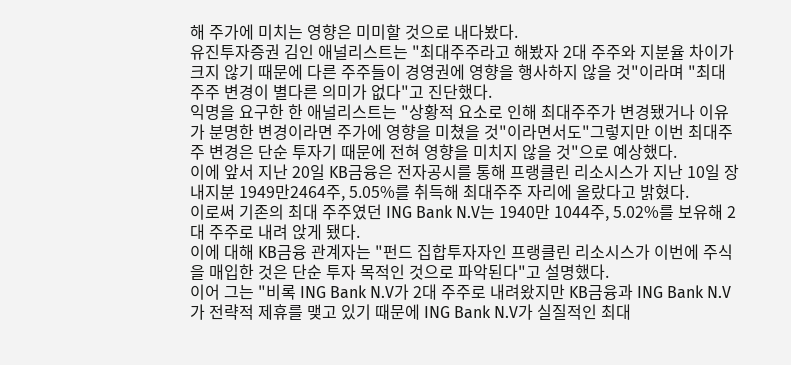해 주가에 미치는 영향은 미미할 것으로 내다봤다.
유진투자증권 김인 애널리스트는 "최대주주라고 해봤자 2대 주주와 지분율 차이가 크지 않기 때문에 다른 주주들이 경영권에 영향을 행사하지 않을 것"이라며 "최대주주 변경이 별다른 의미가 없다"고 진단했다.
익명을 요구한 한 애널리스트는 "상황적 요소로 인해 최대주주가 변경됐거나 이유가 분명한 변경이라면 주가에 영향을 미쳤을 것"이라면서도"그렇지만 이번 최대주주 변경은 단순 투자기 때문에 전혀 영향을 미치지 않을 것"으로 예상했다.
이에 앞서 지난 20일 KB금융은 전자공시를 통해 프랭클린 리소시스가 지난 10일 장내지분 1949만2464주, 5.05%를 취득해 최대주주 자리에 올랐다고 밝혔다.
이로써 기존의 최대 주주였던 ING Bank N.V는 1940만 1044주, 5.02%를 보유해 2대 주주로 내려 앉게 됐다.
이에 대해 KB금융 관계자는 "펀드 집합투자자인 프랭클린 리소시스가 이번에 주식을 매입한 것은 단순 투자 목적인 것으로 파악된다"고 설명했다.
이어 그는 "비록 ING Bank N.V가 2대 주주로 내려왔지만 KB금융과 ING Bank N.V가 전략적 제휴를 맺고 있기 때문에 ING Bank N.V가 실질적인 최대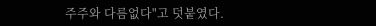주주와 다름없다"고 덧붙였다.